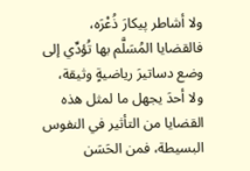ولا أشاطر پيكارَ ذُعْرَه، فالقضايا المُسَلَّم بها تُؤدِّي إلى وضع دساتيرَ رياضيةٍ وثيقة،
ولا أحدَ يجهل ما لمثل هذه القضايا من التأثير في النفوس البسيطة، فمن الحَسَن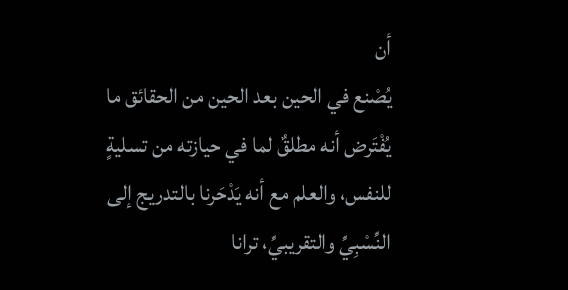أن
يُصْنع في الحين بعد الحين من الحقائق ما يُفْتَرض أنه مطلقٌ لما في حيازته من تسليةٍ
للنفس، والعلم مع أنه يَدْحَرنا بالتدريج إلى النِّسْبِيِّ والتقريبيِّ، ترانا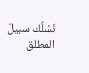نَسْلُك سبيلَ المطلق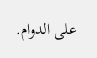على الدوام.